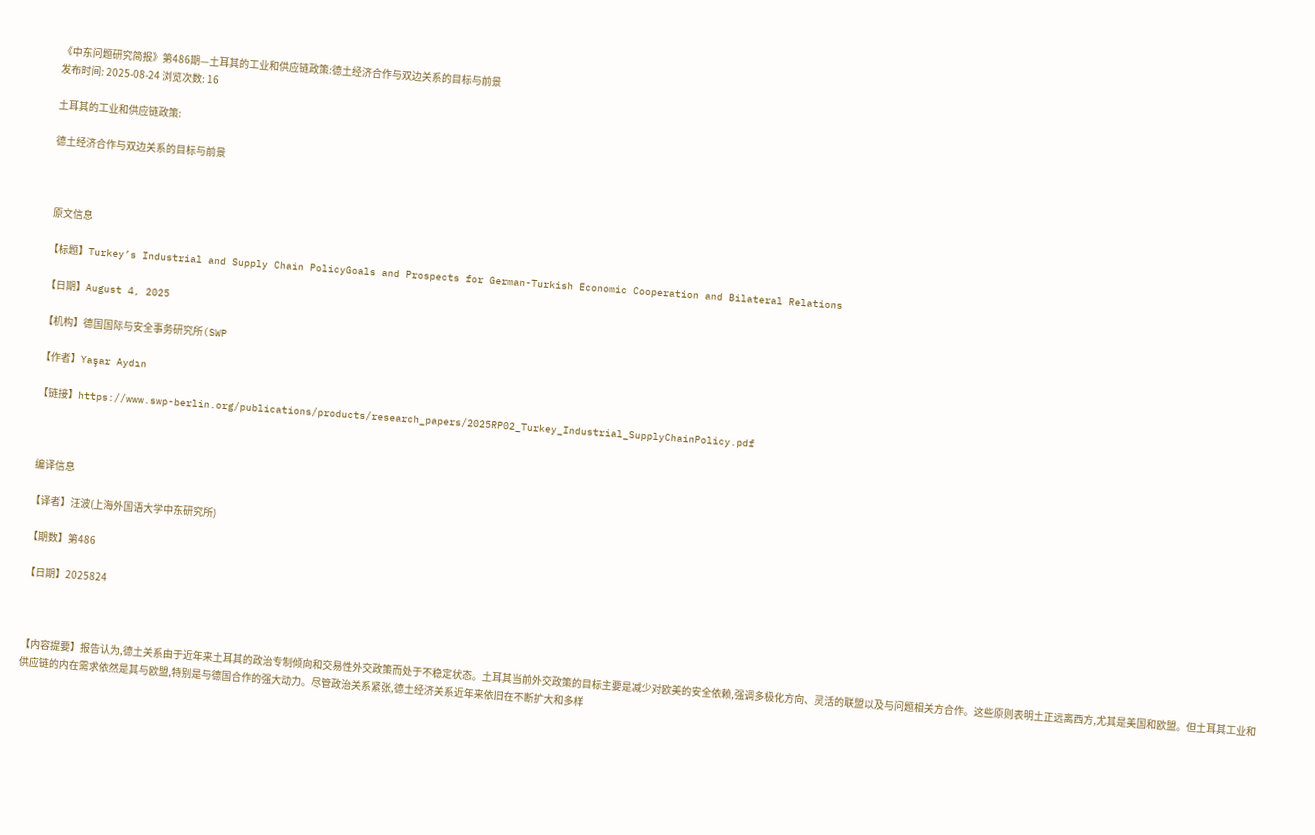《中东问题研究简报》第486期—土耳其的工业和供应链政策:德土经济合作与双边关系的目标与前景
发布时间: 2025-08-24 浏览次数: 16

土耳其的工业和供应链政策:

德土经济合作与双边关系的目标与前景



 原文信息

【标题】Turkey’s Industrial and Supply Chain PolicyGoals and Prospects for German-Turkish Economic Cooperation and Bilateral Relations

【日期】August 4, 2025

【机构】德国国际与安全事务研究所(SWP

【作者】Yaşar Aydın

【链接】https://www.swp-berlin.org/publications/products/research_papers/2025RP02_Turkey_Industrial_SupplyChainPolicy.pdf



 编译信息

【译者】汪波(上海外国语大学中东研究所)

【期数】第486

【日期】2025824



【内容提要】报告认为,德土关系由于近年来土耳其的政治专制倾向和交易性外交政策而处于不稳定状态。土耳其当前外交政策的目标主要是减少对欧美的安全依赖,强调多极化方向、灵活的联盟以及与问题相关方合作。这些原则表明土正远离西方,尤其是美国和欧盟。但土耳其工业和供应链的内在需求依然是其与欧盟,特别是与德国合作的强大动力。尽管政治关系紧张,德土经济关系近年来依旧在不断扩大和多样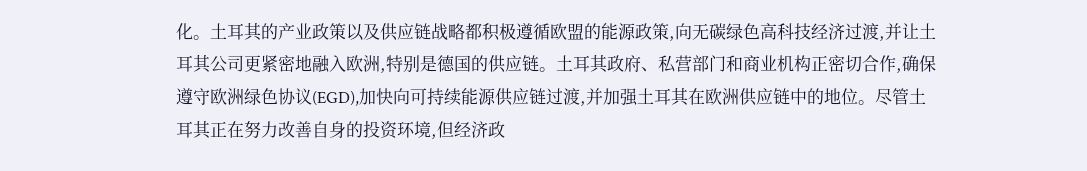化。土耳其的产业政策以及供应链战略都积极遵循欧盟的能源政策,向无碳绿色高科技经济过渡,并让土耳其公司更紧密地融入欧洲,特别是德国的供应链。土耳其政府、私营部门和商业机构正密切合作,确保遵守欧洲绿色协议(EGD),加快向可持续能源供应链过渡,并加强土耳其在欧洲供应链中的地位。尽管土耳其正在努力改善自身的投资环境,但经济政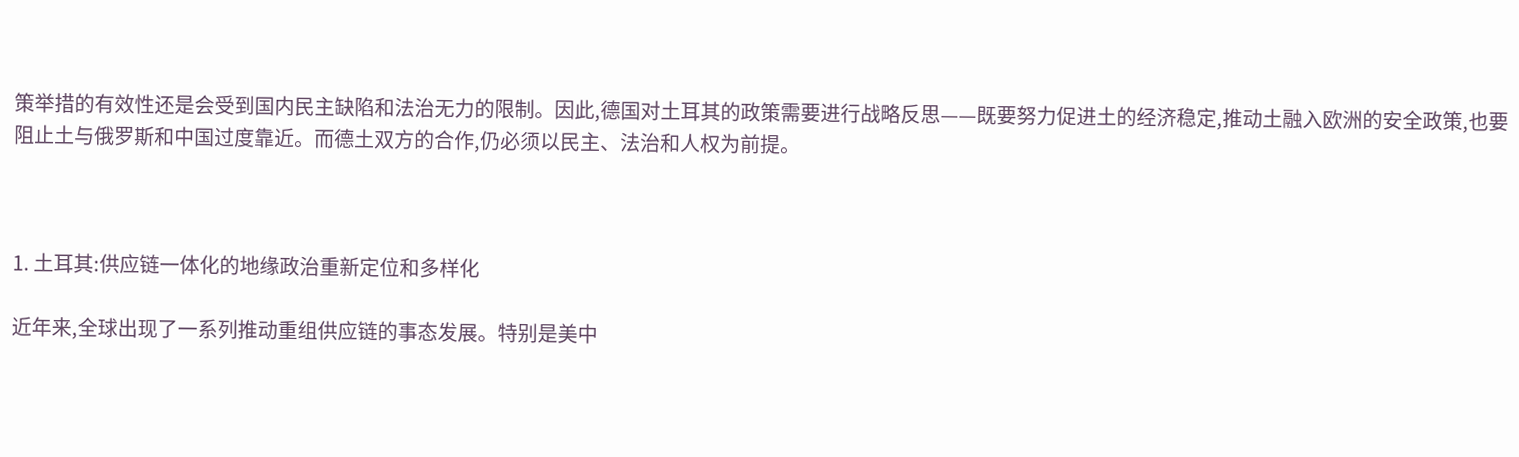策举措的有效性还是会受到国内民主缺陷和法治无力的限制。因此,德国对土耳其的政策需要进行战略反思——既要努力促进土的经济稳定,推动土融入欧洲的安全政策,也要阻止土与俄罗斯和中国过度靠近。而德土双方的合作,仍必须以民主、法治和人权为前提。



1. 土耳其:供应链一体化的地缘政治重新定位和多样化

近年来,全球出现了一系列推动重组供应链的事态发展。特别是美中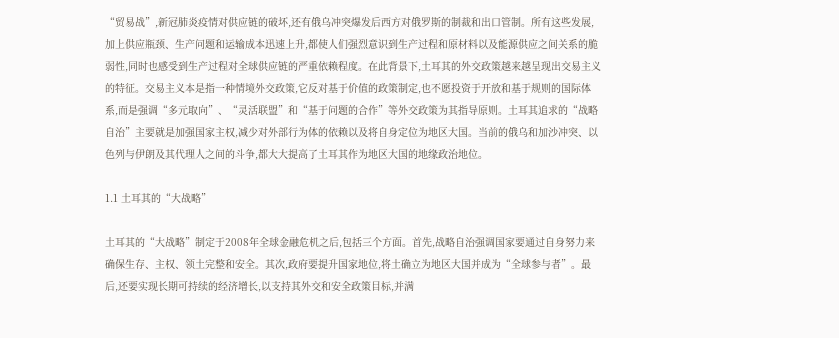“贸易战”,新冠肺炎疫情对供应链的破坏,还有俄乌冲突爆发后西方对俄罗斯的制裁和出口管制。所有这些发展,加上供应瓶颈、生产问题和运输成本迅速上升,都使人们强烈意识到生产过程和原材料以及能源供应之间关系的脆弱性,同时也感受到生产过程对全球供应链的严重依赖程度。在此背景下,土耳其的外交政策越来越呈现出交易主义的特征。交易主义本是指一种情境外交政策,它反对基于价值的政策制定,也不愿投资于开放和基于规则的国际体系,而是强调“多元取向”、“灵活联盟”和“基于问题的合作”等外交政策为其指导原则。土耳其追求的“战略自治”主要就是加强国家主权,减少对外部行为体的依赖以及将自身定位为地区大国。当前的俄乌和加沙冲突、以色列与伊朗及其代理人之间的斗争,都大大提高了土耳其作为地区大国的地缘政治地位。

1.1 土耳其的“大战略”

土耳其的“大战略”制定于2008年全球金融危机之后,包括三个方面。首先,战略自治强调国家要通过自身努力来确保生存、主权、领土完整和安全。其次,政府要提升国家地位,将土确立为地区大国并成为“全球参与者”。最后,还要实现长期可持续的经济增长,以支持其外交和安全政策目标,并满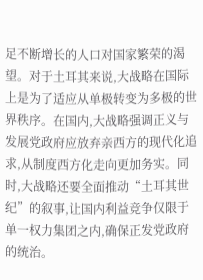足不断增长的人口对国家繁荣的渴望。对于土耳其来说,大战略在国际上是为了适应从单极转变为多极的世界秩序。在国内,大战略强调正义与发展党政府应放弃亲西方的现代化追求,从制度西方化走向更加务实。同时,大战略还要全面推动“土耳其世纪”的叙事,让国内利益竞争仅限于单一权力集团之内,确保正发党政府的统治。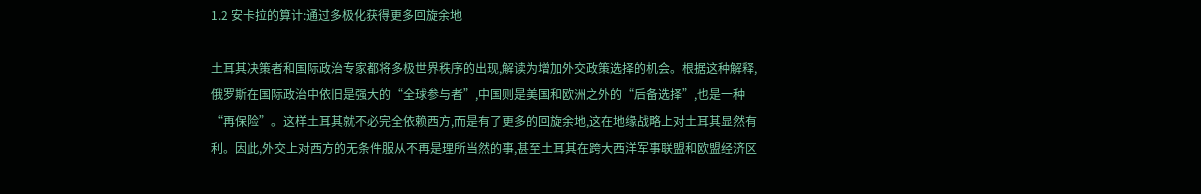1.2 安卡拉的算计:通过多极化获得更多回旋余地

土耳其决策者和国际政治专家都将多极世界秩序的出现,解读为增加外交政策选择的机会。根据这种解释,俄罗斯在国际政治中依旧是强大的“全球参与者”,中国则是美国和欧洲之外的“后备选择”,也是一种“再保险”。这样土耳其就不必完全依赖西方,而是有了更多的回旋余地,这在地缘战略上对土耳其显然有利。因此,外交上对西方的无条件服从不再是理所当然的事,甚至土耳其在跨大西洋军事联盟和欧盟经济区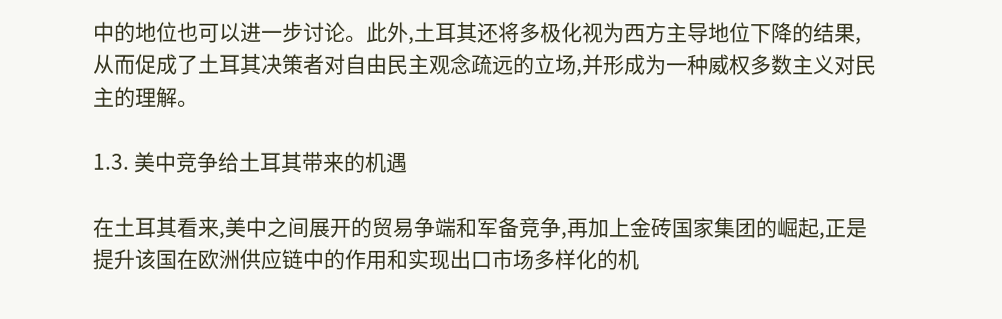中的地位也可以进一步讨论。此外,土耳其还将多极化视为西方主导地位下降的结果,从而促成了土耳其决策者对自由民主观念疏远的立场,并形成为一种威权多数主义对民主的理解。

1.3. 美中竞争给土耳其带来的机遇

在土耳其看来,美中之间展开的贸易争端和军备竞争,再加上金砖国家集团的崛起,正是提升该国在欧洲供应链中的作用和实现出口市场多样化的机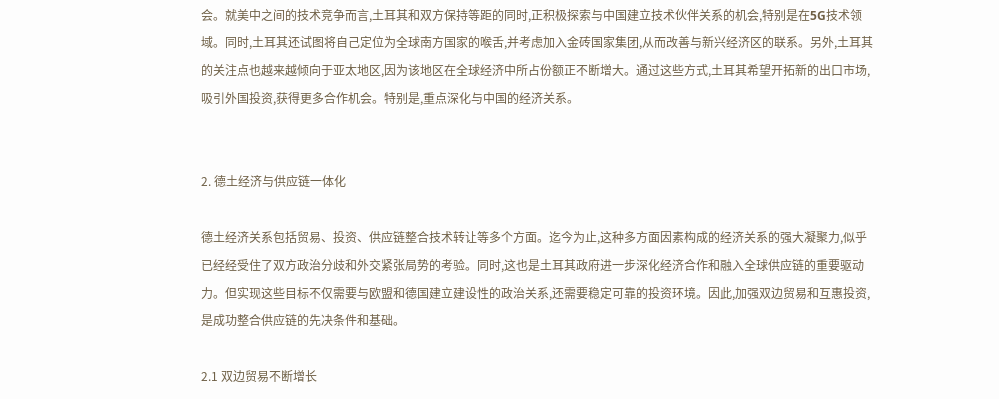会。就美中之间的技术竞争而言,土耳其和双方保持等距的同时,正积极探索与中国建立技术伙伴关系的机会,特别是在5G技术领域。同时,土耳其还试图将自己定位为全球南方国家的喉舌,并考虑加入金砖国家集团,从而改善与新兴经济区的联系。另外,土耳其的关注点也越来越倾向于亚太地区,因为该地区在全球经济中所占份额正不断增大。通过这些方式,土耳其希望开拓新的出口市场,吸引外国投资,获得更多合作机会。特别是,重点深化与中国的经济关系。


2. 德土经济与供应链一体化

德土经济关系包括贸易、投资、供应链整合技术转让等多个方面。迄今为止,这种多方面因素构成的经济关系的强大凝聚力,似乎已经经受住了双方政治分歧和外交紧张局势的考验。同时,这也是土耳其政府进一步深化经济合作和融入全球供应链的重要驱动力。但实现这些目标不仅需要与欧盟和德国建立建设性的政治关系,还需要稳定可靠的投资环境。因此,加强双边贸易和互惠投资,是成功整合供应链的先决条件和基础。

2.1 双边贸易不断增长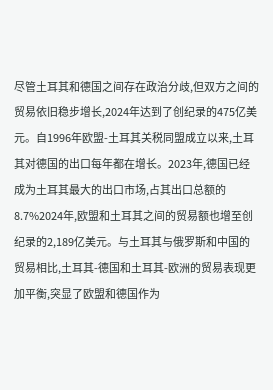尽管土耳其和德国之间存在政治分歧,但双方之间的贸易依旧稳步增长,2024年达到了创纪录的475亿美元。自1996年欧盟-土耳其关税同盟成立以来,土耳其对德国的出口每年都在增长。2023年,德国已经成为土耳其最大的出口市场,占其出口总额的8.7%2024年,欧盟和土耳其之间的贸易额也增至创纪录的2,189亿美元。与土耳其与俄罗斯和中国的贸易相比,土耳其-德国和土耳其-欧洲的贸易表现更加平衡,突显了欧盟和德国作为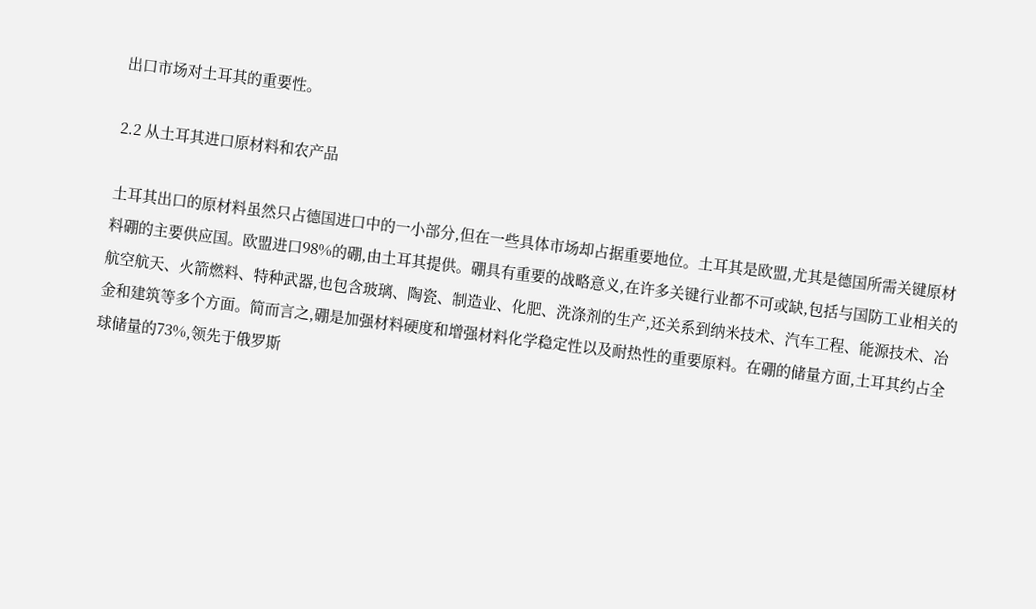出口市场对土耳其的重要性。

2.2 从土耳其进口原材料和农产品

土耳其出口的原材料虽然只占德国进口中的一小部分,但在一些具体市场却占据重要地位。土耳其是欧盟,尤其是德国所需关键原材料硼的主要供应国。欧盟进口98%的硼,由土耳其提供。硼具有重要的战略意义,在许多关键行业都不可或缺,包括与国防工业相关的航空航天、火箭燃料、特种武器,也包含玻璃、陶瓷、制造业、化肥、洗涤剂的生产,还关系到纳米技术、汽车工程、能源技术、冶金和建筑等多个方面。简而言之,硼是加强材料硬度和增强材料化学稳定性以及耐热性的重要原料。在硼的储量方面,土耳其约占全球储量的73%,领先于俄罗斯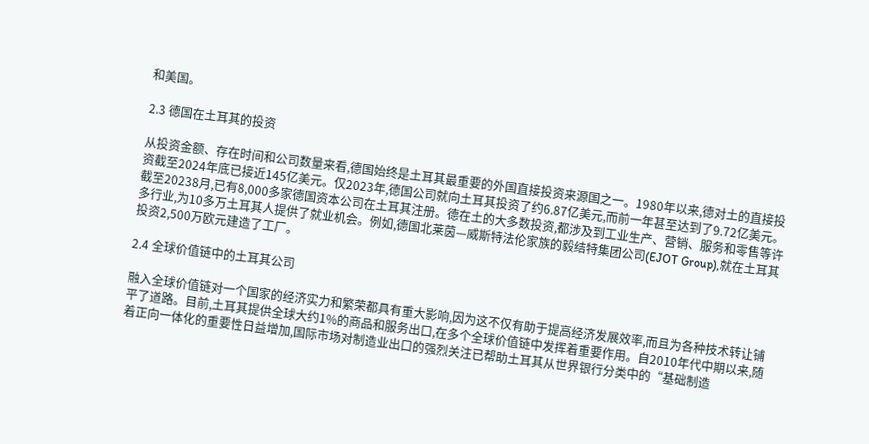和美国。

2.3 德国在土耳其的投资

从投资金额、存在时间和公司数量来看,德国始终是土耳其最重要的外国直接投资来源国之一。1980年以来,德对土的直接投资截至2024年底已接近145亿美元。仅2023年,德国公司就向土耳其投资了约6.87亿美元,而前一年甚至达到了9.72亿美元。截至20238月,已有8,000多家德国资本公司在土耳其注册。德在土的大多数投资,都涉及到工业生产、营销、服务和零售等许多行业,为10多万土耳其人提供了就业机会。例如,德国北莱茵—威斯特法伦家族的毅结特集团公司(EJOT Group),就在土耳其投资2,500万欧元建造了工厂。

2.4 全球价值链中的土耳其公司

融入全球价值链对一个国家的经济实力和繁荣都具有重大影响,因为这不仅有助于提高经济发展效率,而且为各种技术转让铺平了道路。目前,土耳其提供全球大约1%的商品和服务出口,在多个全球价值链中发挥着重要作用。自2010年代中期以来,随着正向一体化的重要性日益增加,国际市场对制造业出口的强烈关注已帮助土耳其从世界银行分类中的“基础制造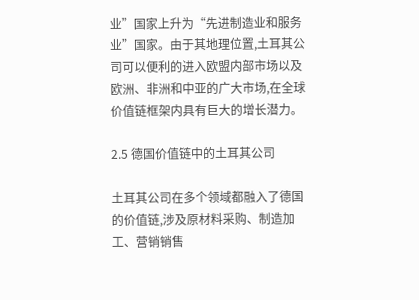业”国家上升为“先进制造业和服务业”国家。由于其地理位置,土耳其公司可以便利的进入欧盟内部市场以及欧洲、非洲和中亚的广大市场,在全球价值链框架内具有巨大的增长潜力。

2.5 德国价值链中的土耳其公司

土耳其公司在多个领域都融入了德国的价值链,涉及原材料采购、制造加工、营销销售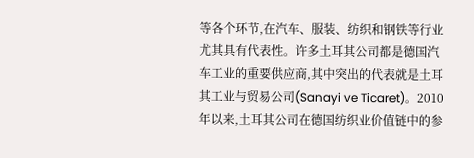等各个环节,在汽车、服装、纺织和钢铁等行业尤其具有代表性。许多土耳其公司都是德国汽车工业的重要供应商,其中突出的代表就是土耳其工业与贸易公司(Sanayi ve Ticaret)。2010年以来,土耳其公司在德国纺织业价值链中的参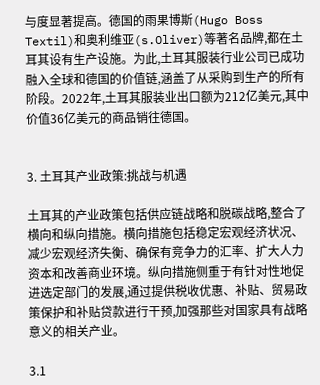与度显著提高。德国的雨果博斯(Hugo Boss Textil)和奥利维亚(s.Oliver)等著名品牌,都在土耳其设有生产设施。为此,土耳其服装行业公司已成功融入全球和德国的价值链,涵盖了从采购到生产的所有阶段。2022年,土耳其服装业出口额为212亿美元,其中价值36亿美元的商品销往德国。


3. 土耳其产业政策:挑战与机遇

土耳其的产业政策包括供应链战略和脱碳战略,整合了横向和纵向措施。横向措施包括稳定宏观经济状况、减少宏观经济失衡、确保有竞争力的汇率、扩大人力资本和改善商业环境。纵向措施侧重于有针对性地促进选定部门的发展,通过提供税收优惠、补贴、贸易政策保护和补贴贷款进行干预,加强那些对国家具有战略意义的相关产业。

3.1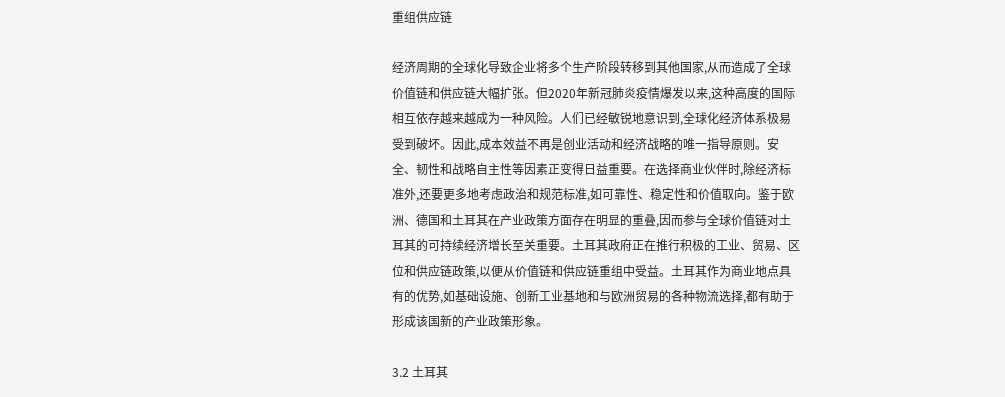重组供应链

经济周期的全球化导致企业将多个生产阶段转移到其他国家,从而造成了全球价值链和供应链大幅扩张。但2020年新冠肺炎疫情爆发以来,这种高度的国际相互依存越来越成为一种风险。人们已经敏锐地意识到,全球化经济体系极易受到破坏。因此,成本效益不再是创业活动和经济战略的唯一指导原则。安全、韧性和战略自主性等因素正变得日益重要。在选择商业伙伴时,除经济标准外,还要更多地考虑政治和规范标准,如可靠性、稳定性和价值取向。鉴于欧洲、德国和土耳其在产业政策方面存在明显的重叠,因而参与全球价值链对土耳其的可持续经济增长至关重要。土耳其政府正在推行积极的工业、贸易、区位和供应链政策,以便从价值链和供应链重组中受益。土耳其作为商业地点具有的优势,如基础设施、创新工业基地和与欧洲贸易的各种物流选择,都有助于形成该国新的产业政策形象。

3.2 土耳其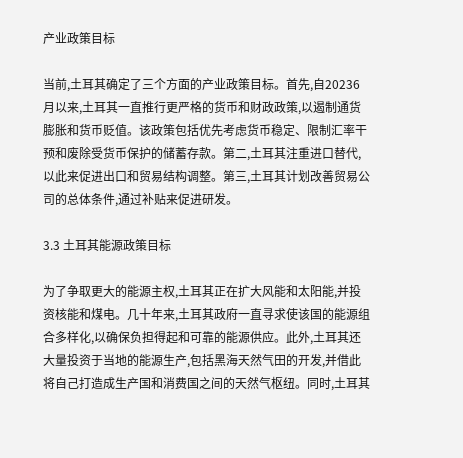产业政策目标

当前,土耳其确定了三个方面的产业政策目标。首先,自20236月以来,土耳其一直推行更严格的货币和财政政策,以遏制通货膨胀和货币贬值。该政策包括优先考虑货币稳定、限制汇率干预和废除受货币保护的储蓄存款。第二,土耳其注重进口替代,以此来促进出口和贸易结构调整。第三,土耳其计划改善贸易公司的总体条件,通过补贴来促进研发。

3.3 土耳其能源政策目标

为了争取更大的能源主权,土耳其正在扩大风能和太阳能,并投资核能和煤电。几十年来,土耳其政府一直寻求使该国的能源组合多样化,以确保负担得起和可靠的能源供应。此外,土耳其还大量投资于当地的能源生产,包括黑海天然气田的开发,并借此将自己打造成生产国和消费国之间的天然气枢纽。同时,土耳其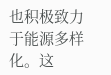也积极致力于能源多样化。这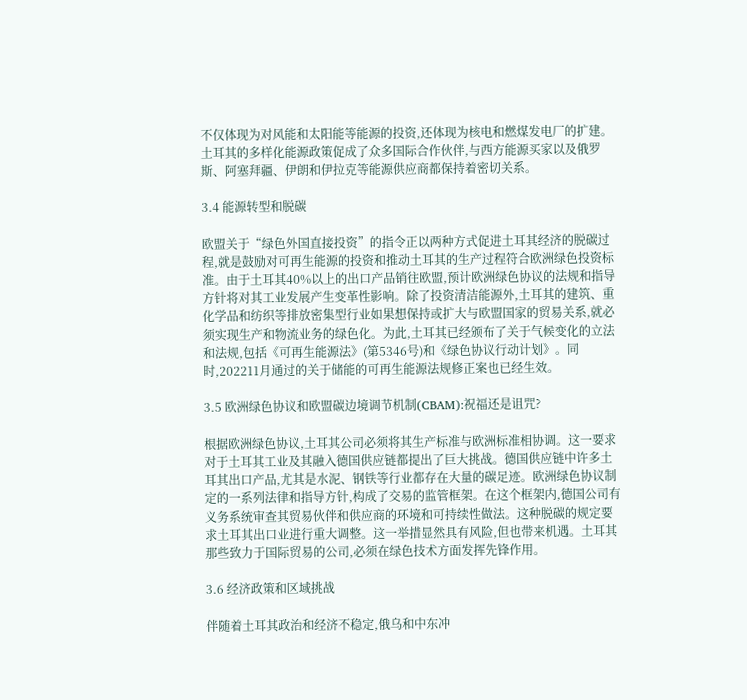不仅体现为对风能和太阳能等能源的投资,还体现为核电和燃煤发电厂的扩建。土耳其的多样化能源政策促成了众多国际合作伙伴,与西方能源买家以及俄罗斯、阿塞拜疆、伊朗和伊拉克等能源供应商都保持着密切关系。

3.4 能源转型和脱碳

欧盟关于“绿色外国直接投资”的指令正以两种方式促进土耳其经济的脱碳过程,就是鼓励对可再生能源的投资和推动土耳其的生产过程符合欧洲绿色投资标准。由于土耳其40%以上的出口产品销往欧盟,预计欧洲绿色协议的法规和指导方针将对其工业发展产生变革性影响。除了投资清洁能源外,土耳其的建筑、重化学品和纺织等排放密集型行业如果想保持或扩大与欧盟国家的贸易关系,就必须实现生产和物流业务的绿色化。为此,土耳其已经颁布了关于气候变化的立法和法规,包括《可再生能源法》(第5346号)和《绿色协议行动计划》。同时,202211月通过的关于储能的可再生能源法规修正案也已经生效。

3.5 欧洲绿色协议和欧盟碳边境调节机制(CBAM):祝福还是诅咒?

根据欧洲绿色协议,土耳其公司必须将其生产标准与欧洲标准相协调。这一要求对于土耳其工业及其融入德国供应链都提出了巨大挑战。德国供应链中许多土耳其出口产品,尤其是水泥、钢铁等行业都存在大量的碳足迹。欧洲绿色协议制定的一系列法律和指导方针,构成了交易的监管框架。在这个框架内,德国公司有义务系统审查其贸易伙伴和供应商的环境和可持续性做法。这种脱碳的规定要求土耳其出口业进行重大调整。这一举措显然具有风险,但也带来机遇。土耳其那些致力于国际贸易的公司,必须在绿色技术方面发挥先锋作用。

3.6 经济政策和区域挑战

伴随着土耳其政治和经济不稳定,俄乌和中东冲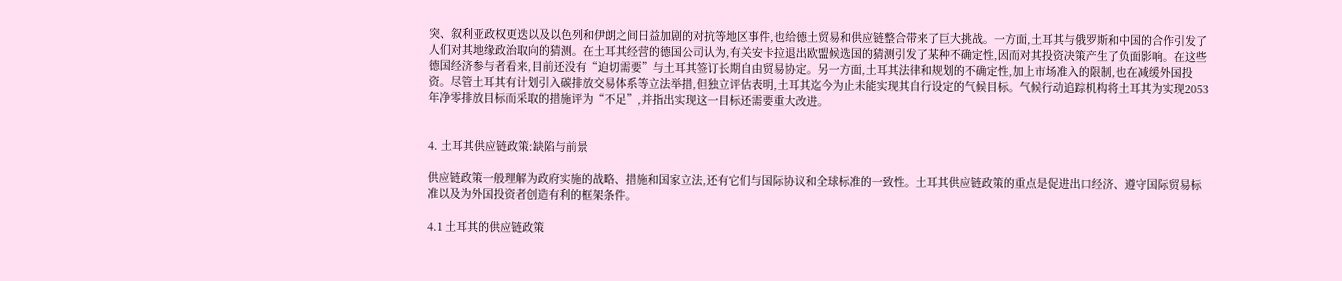突、叙利亚政权更迭以及以色列和伊朗之间日益加剧的对抗等地区事件,也给德土贸易和供应链整合带来了巨大挑战。一方面,土耳其与俄罗斯和中国的合作引发了人们对其地缘政治取向的猜测。在土耳其经营的德国公司认为,有关安卡拉退出欧盟候选国的猜测引发了某种不确定性,因而对其投资决策产生了负面影响。在这些德国经济参与者看来,目前还没有“迫切需要”与土耳其签订长期自由贸易协定。另一方面,土耳其法律和规划的不确定性,加上市场准入的限制,也在减缓外国投资。尽管土耳其有计划引入碳排放交易体系等立法举措,但独立评估表明,土耳其迄今为止未能实现其自行设定的气候目标。气候行动追踪机构将土耳其为实现2053年净零排放目标而采取的措施评为“不足”,并指出实现这一目标还需要重大改进。


4. 土耳其供应链政策:缺陷与前景

供应链政策一般理解为政府实施的战略、措施和国家立法,还有它们与国际协议和全球标准的一致性。土耳其供应链政策的重点是促进出口经济、遵守国际贸易标准以及为外国投资者创造有利的框架条件。

4.1 土耳其的供应链政策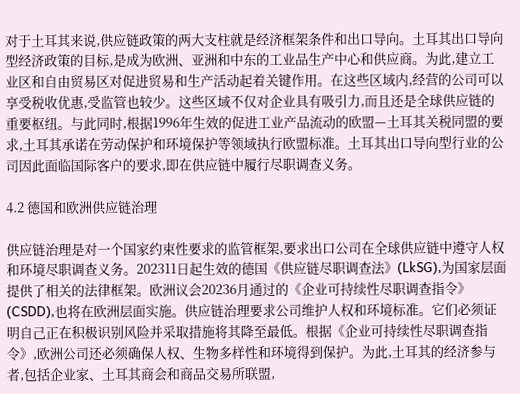对于土耳其来说,供应链政策的两大支柱就是经济框架条件和出口导向。土耳其出口导向型经济政策的目标,是成为欧洲、亚洲和中东的工业品生产中心和供应商。为此,建立工业区和自由贸易区对促进贸易和生产活动起着关键作用。在这些区域内,经营的公司可以享受税收优惠,受监管也较少。这些区域不仅对企业具有吸引力,而且还是全球供应链的重要枢纽。与此同时,根据1996年生效的促进工业产品流动的欧盟—土耳其关税同盟的要求,土耳其承诺在劳动保护和环境保护等领域执行欧盟标准。土耳其出口导向型行业的公司因此面临国际客户的要求,即在供应链中履行尽职调查义务。

4.2 德国和欧洲供应链治理

供应链治理是对一个国家约束性要求的监管框架,要求出口公司在全球供应链中遵守人权和环境尽职调查义务。202311日起生效的德国《供应链尽职调查法》(LkSG),为国家层面提供了相关的法律框架。欧洲议会20236月通过的《企业可持续性尽职调查指令》(CSDD),也将在欧洲层面实施。供应链治理要求公司维护人权和环境标准。它们必须证明自己正在积极识别风险并采取措施将其降至最低。根据《企业可持续性尽职调查指令》,欧洲公司还必须确保人权、生物多样性和环境得到保护。为此,土耳其的经济参与者,包括企业家、土耳其商会和商品交易所联盟,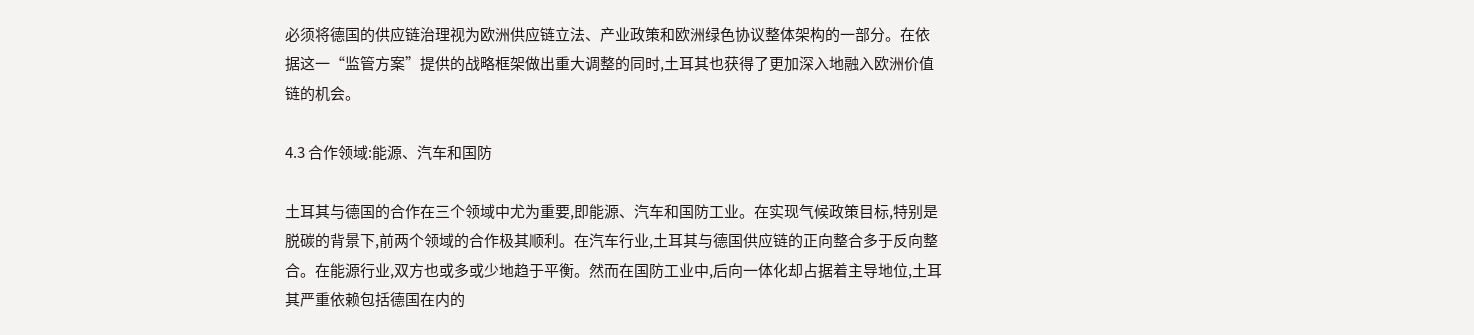必须将德国的供应链治理视为欧洲供应链立法、产业政策和欧洲绿色协议整体架构的一部分。在依据这一“监管方案”提供的战略框架做出重大调整的同时,土耳其也获得了更加深入地融入欧洲价值链的机会。

4.3 合作领域:能源、汽车和国防

土耳其与德国的合作在三个领域中尤为重要,即能源、汽车和国防工业。在实现气候政策目标,特别是脱碳的背景下,前两个领域的合作极其顺利。在汽车行业,土耳其与德国供应链的正向整合多于反向整合。在能源行业,双方也或多或少地趋于平衡。然而在国防工业中,后向一体化却占据着主导地位,土耳其严重依赖包括德国在内的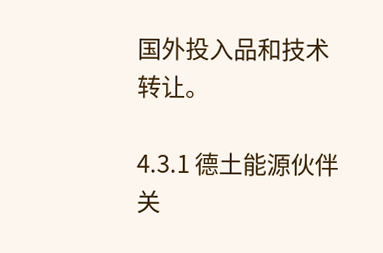国外投入品和技术转让。

4.3.1 德土能源伙伴关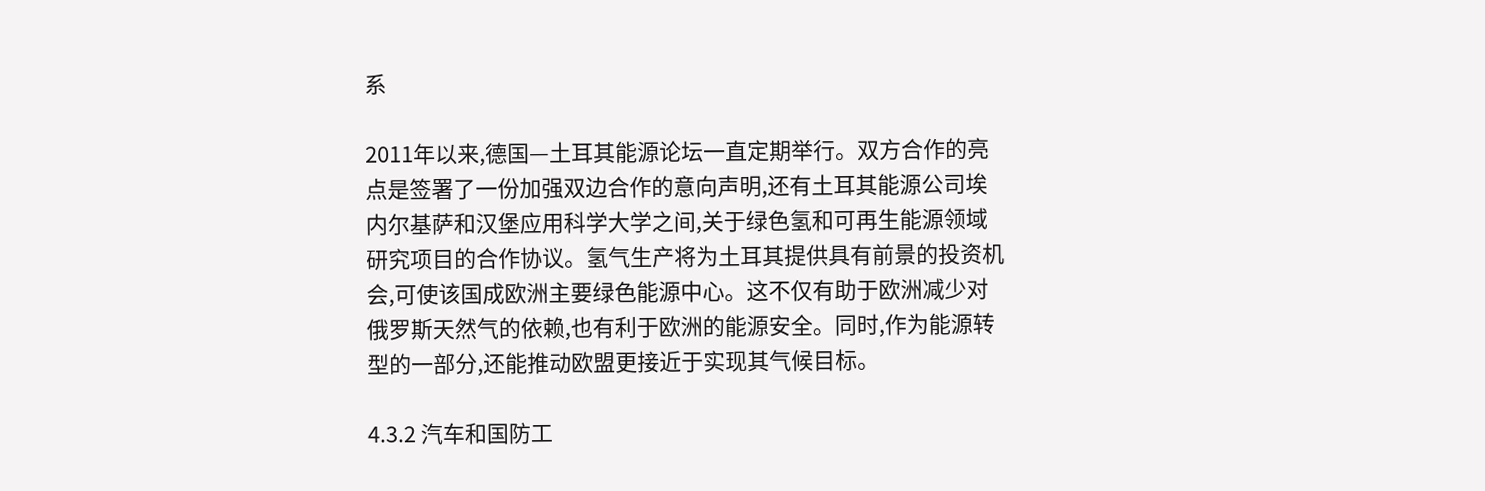系

2011年以来,德国—土耳其能源论坛一直定期举行。双方合作的亮点是签署了一份加强双边合作的意向声明,还有土耳其能源公司埃内尔基萨和汉堡应用科学大学之间,关于绿色氢和可再生能源领域研究项目的合作协议。氢气生产将为土耳其提供具有前景的投资机会,可使该国成欧洲主要绿色能源中心。这不仅有助于欧洲减少对俄罗斯天然气的依赖,也有利于欧洲的能源安全。同时,作为能源转型的一部分,还能推动欧盟更接近于实现其气候目标。

4.3.2 汽车和国防工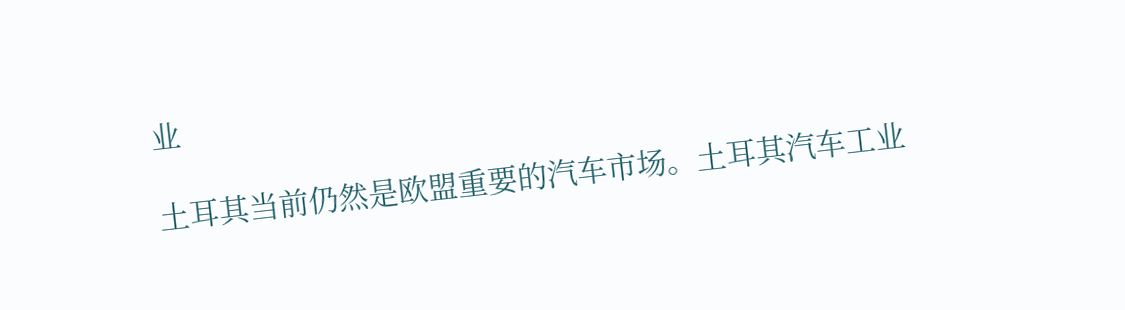业

土耳其当前仍然是欧盟重要的汽车市场。土耳其汽车工业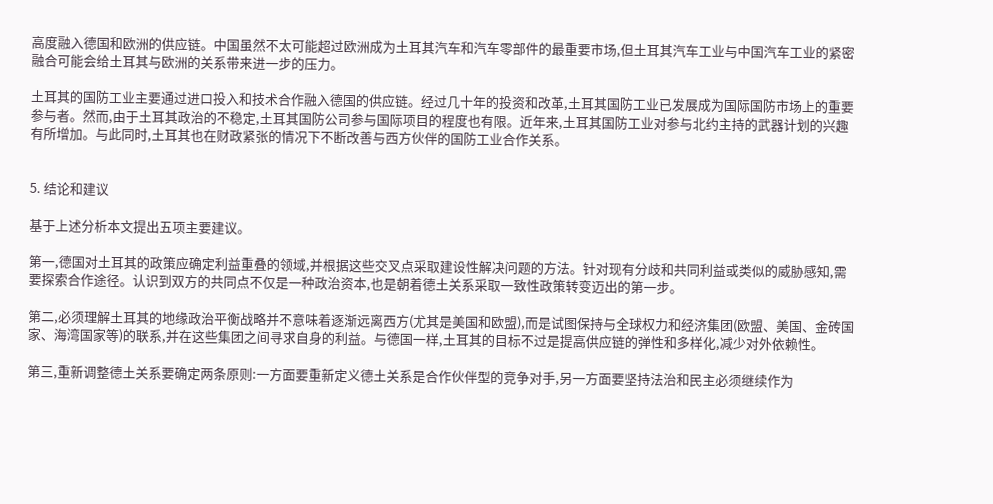高度融入德国和欧洲的供应链。中国虽然不太可能超过欧洲成为土耳其汽车和汽车零部件的最重要市场,但土耳其汽车工业与中国汽车工业的紧密融合可能会给土耳其与欧洲的关系带来进一步的压力。

土耳其的国防工业主要通过进口投入和技术合作融入德国的供应链。经过几十年的投资和改革,土耳其国防工业已发展成为国际国防市场上的重要参与者。然而,由于土耳其政治的不稳定,土耳其国防公司参与国际项目的程度也有限。近年来,土耳其国防工业对参与北约主持的武器计划的兴趣有所增加。与此同时,土耳其也在财政紧张的情况下不断改善与西方伙伴的国防工业合作关系。


5. 结论和建议

基于上述分析本文提出五项主要建议。

第一,德国对土耳其的政策应确定利益重叠的领域,并根据这些交叉点采取建设性解决问题的方法。针对现有分歧和共同利益或类似的威胁感知,需要探索合作途径。认识到双方的共同点不仅是一种政治资本,也是朝着德土关系采取一致性政策转变迈出的第一步。

第二,必须理解土耳其的地缘政治平衡战略并不意味着逐渐远离西方(尤其是美国和欧盟),而是试图保持与全球权力和经济集团(欧盟、美国、金砖国家、海湾国家等)的联系,并在这些集团之间寻求自身的利益。与德国一样,土耳其的目标不过是提高供应链的弹性和多样化,减少对外依赖性。

第三,重新调整德土关系要确定两条原则:一方面要重新定义德土关系是合作伙伴型的竞争对手,另一方面要坚持法治和民主必须继续作为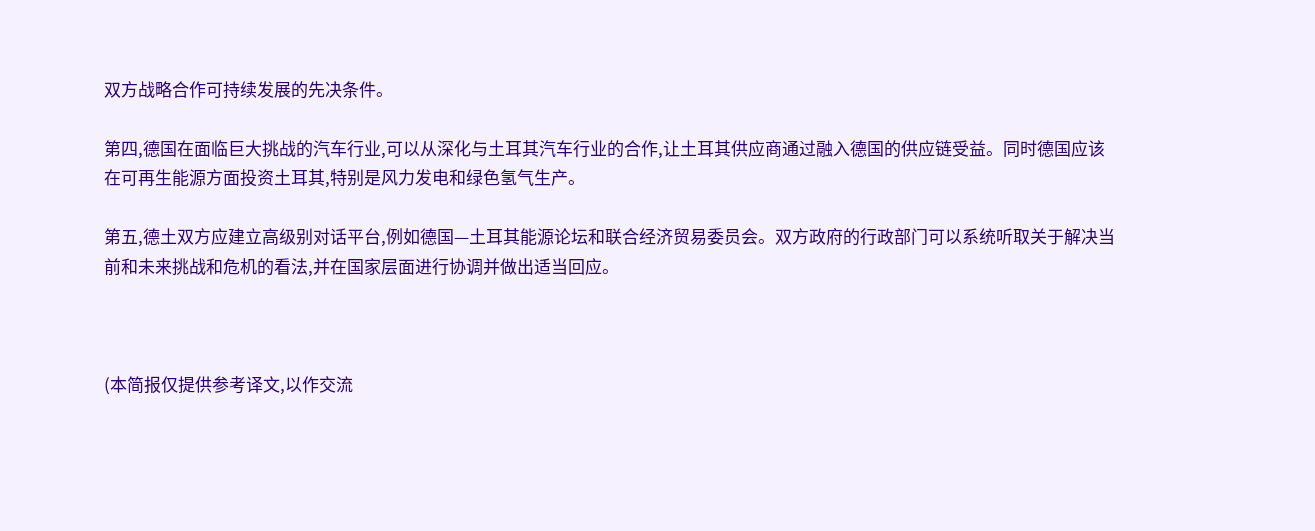双方战略合作可持续发展的先决条件。

第四,德国在面临巨大挑战的汽车行业,可以从深化与土耳其汽车行业的合作,让土耳其供应商通过融入德国的供应链受益。同时德国应该在可再生能源方面投资土耳其,特别是风力发电和绿色氢气生产。

第五,德土双方应建立高级别对话平台,例如德国—土耳其能源论坛和联合经济贸易委员会。双方政府的行政部门可以系统听取关于解决当前和未来挑战和危机的看法,并在国家层面进行协调并做出适当回应。



(本简报仅提供参考译文,以作交流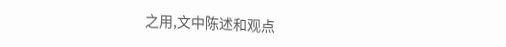之用,文中陈述和观点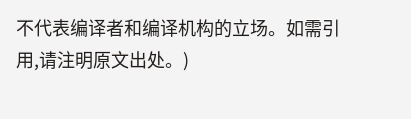不代表编译者和编译机构的立场。如需引用,请注明原文出处。)